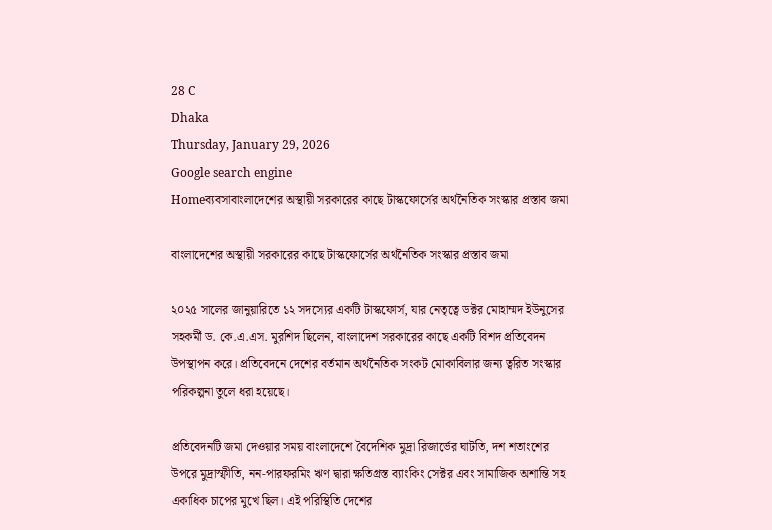28 C
Dhaka
Thursday, January 29, 2026
Google search engine
Homeব্যবসাবাংলাদেশের অস্থায়ী সরকারের কাছে টাস্কফোর্সের অর্থনৈতিক সংস্কার প্রস্তাব জমা

বাংলাদেশের অস্থায়ী সরকারের কাছে টাস্কফোর্সের অর্থনৈতিক সংস্কার প্রস্তাব জমা

২০২৫ সালের জানুয়ারিতে ১২ সদস্যের একটি টাস্কফোর্স, যার নেতৃত্বে ডক্টর মোহাম্মদ ইউনুসের সহকর্মী ড. কে.এ.এস. মুরশিদ ছিলেন, বাংলাদেশ সরকারের কাছে একটি বিশদ প্রতিবেদন উপস্থাপন করে। প্রতিবেদনে দেশের বর্তমান অর্থনৈতিক সংকট মোকাবিলার জন্য ত্বরিত সংস্কার পরিকল্পনা তুলে ধরা হয়েছে।

প্রতিবেদনটি জমা দেওয়ার সময় বাংলাদেশে বৈদেশিক মুদ্রা রিজার্ভের ঘাটতি, দশ শতাংশের উপরে মুদ্রাস্ফীতি, নন‑পারফরমিং ঋণ দ্বারা ক্ষতিগ্রস্ত ব্যাংকিং সেক্টর এবং সামাজিক অশান্তি সহ একাধিক চাপের মুখে ছিল। এই পরিস্থিতি দেশের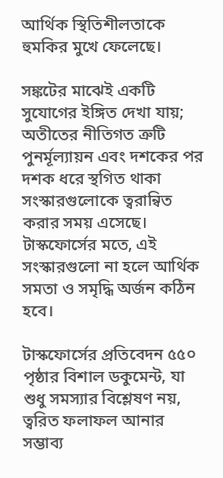আর্থিক স্থিতিশীলতাকে হুমকির মুখে ফেলেছে।

সঙ্কটের মাঝেই একটি সুযোগের ইঙ্গিত দেখা যায়; অতীতের নীতিগত ত্রুটি পুনর্মূল্যায়ন এবং দশকের পর দশক ধরে স্থগিত থাকা সংস্কারগুলোকে ত্বরান্বিত করার সময় এসেছে। টাস্কফোর্সের মতে, এই সংস্কারগুলো না হলে আর্থিক সমতা ও সমৃদ্ধি অর্জন কঠিন হবে।

টাস্কফোর্সের প্রতিবেদন ৫৫০ পৃষ্ঠার বিশাল ডকুমেন্ট, যা শুধু সমস্যার বিশ্লেষণ নয়, ত্বরিত ফলাফল আনার সম্ভাব্য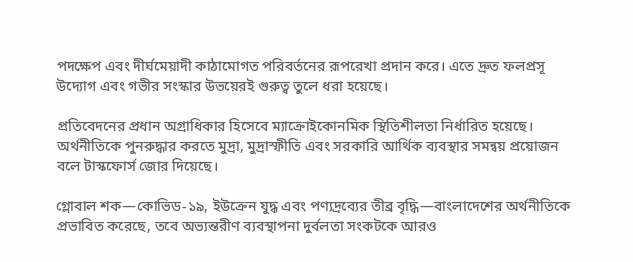পদক্ষেপ এবং দীর্ঘমেয়াদী কাঠামোগত পরিবর্তনের রূপরেখা প্রদান করে। এতে দ্রুত ফলপ্রসূ উদ্যোগ এবং গভীর সংস্কার উভয়েরই গুরুত্ব তুলে ধরা হয়েছে।

প্রতিবেদনের প্রধান অগ্রাধিকার হিসেবে ম্যাক্রোইকোনমিক স্থিতিশীলতা নির্ধারিত হয়েছে। অর্থনীতিকে পুনরুদ্ধার করতে মুদ্রা, মুদ্রাস্ফীতি এবং সরকারি আর্থিক ব্যবস্থার সমন্বয় প্রয়োজন বলে টাস্কফোর্স জোর দিয়েছে।

গ্লোবাল শক—কোভিড‑১৯, ইউক্রেন যুদ্ধ এবং পণ্যদ্রব্যের তীব্র বৃদ্ধি—বাংলাদেশের অর্থনীতিকে প্রভাবিত করেছে, তবে অভ্যন্তরীণ ব্যবস্থাপনা দুর্বলতা সংকটকে আরও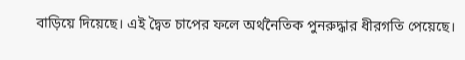বাড়িয়ে দিয়েছে। এই দ্বৈত চাপের ফলে অর্থনৈতিক পুনরুদ্ধার ধীরগতি পেয়েছে।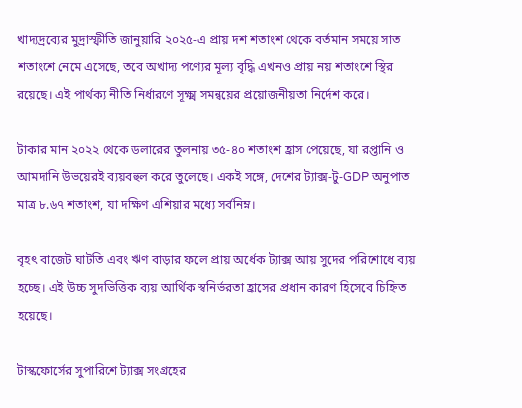খাদ্যদ্রব্যের মুদ্রাস্ফীতি জানুয়ারি ২০২৫-এ প্রায় দশ শতাংশ থেকে বর্তমান সময়ে সাত শতাংশে নেমে এসেছে, তবে অখাদ্য পণ্যের মূল্য বৃদ্ধি এখনও প্রায় নয় শতাংশে স্থির রয়েছে। এই পার্থক্য নীতি নির্ধারণে সূক্ষ্ম সমন্বয়ের প্রয়োজনীয়তা নির্দেশ করে।

টাকার মান ২০২২ থেকে ডলারের তুলনায় ৩৫‑৪০ শতাংশ হ্রাস পেয়েছে, যা রপ্তানি ও আমদানি উভয়েরই ব্যয়বহুল করে তুলেছে। একই সঙ্গে, দেশের ট্যাক্স‑টু‑GDP অনুপাত মাত্র ৮.৬৭ শতাংশ, যা দক্ষিণ এশিয়ার মধ্যে সর্বনিম্ন।

বৃহৎ বাজেট ঘাটতি এবং ঋণ বাড়ার ফলে প্রায় অর্ধেক ট্যাক্স আয় সুদের পরিশোধে ব্যয় হচ্ছে। এই উচ্চ সুদভিত্তিক ব্যয় আর্থিক স্বনির্ভরতা হ্রাসের প্রধান কারণ হিসেবে চিহ্নিত হয়েছে।

টাস্কফোর্সের সুপারিশে ট্যাক্স সংগ্রহের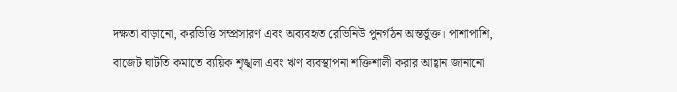দক্ষতা বাড়ানো, করভিত্তি সম্প্রসারণ এবং অব্যবহৃত রেভিনিউ পুনর্গঠন অন্তর্ভুক্ত। পাশাপাশি, বাজেট ঘাটতি কমাতে ব্যয়িক শৃঙ্খলা এবং ঋণ ব্যবস্থাপনা শক্তিশালী করার আহ্বান জানানো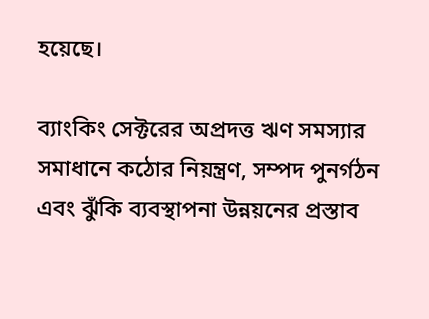হয়েছে।

ব্যাংকিং সেক্টরের অপ্রদত্ত ঋণ সমস্যার সমাধানে কঠোর নিয়ন্ত্রণ, সম্পদ পুনর্গঠন এবং ঝুঁকি ব্যবস্থাপনা উন্নয়নের প্রস্তাব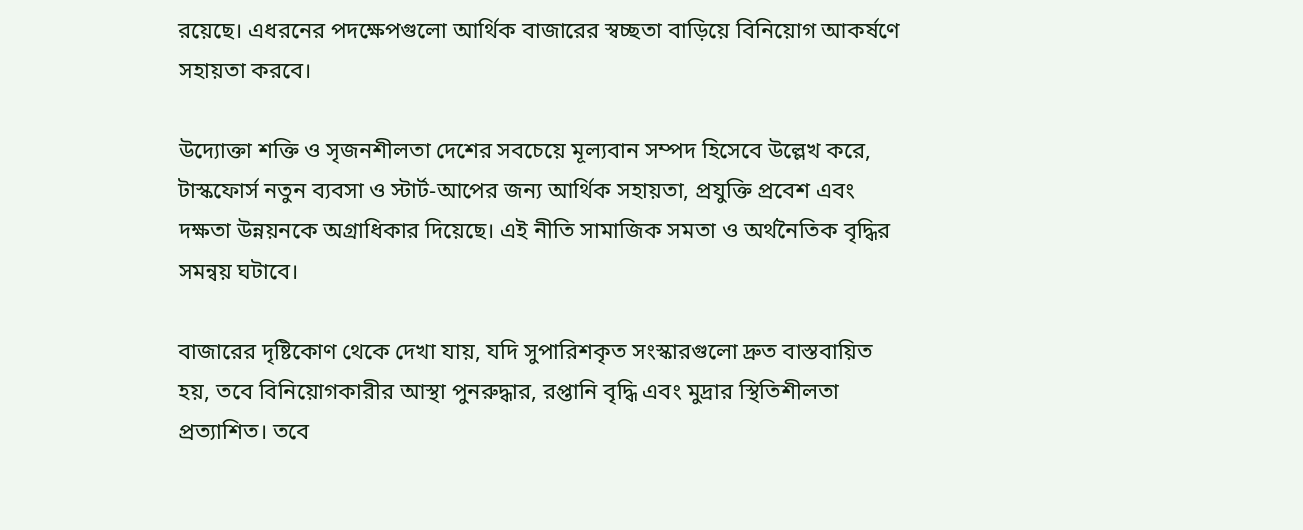রয়েছে। এধরনের পদক্ষেপগুলো আর্থিক বাজারের স্বচ্ছতা বাড়িয়ে বিনিয়োগ আকর্ষণে সহায়তা করবে।

উদ্যোক্তা শক্তি ও সৃজনশীলতা দেশের সবচেয়ে মূল্যবান সম্পদ হিসেবে উল্লেখ করে, টাস্কফোর্স নতুন ব্যবসা ও স্টার্ট‑আপের জন্য আর্থিক সহায়তা, প্রযুক্তি প্রবেশ এবং দক্ষতা উন্নয়নকে অগ্রাধিকার দিয়েছে। এই নীতি সামাজিক সমতা ও অর্থনৈতিক বৃদ্ধির সমন্বয় ঘটাবে।

বাজারের দৃষ্টিকোণ থেকে দেখা যায়, যদি সুপারিশকৃত সংস্কারগুলো দ্রুত বাস্তবায়িত হয়, তবে বিনিয়োগকারীর আস্থা পুনরুদ্ধার, রপ্তানি বৃদ্ধি এবং মুদ্রার স্থিতিশীলতা প্রত্যাশিত। তবে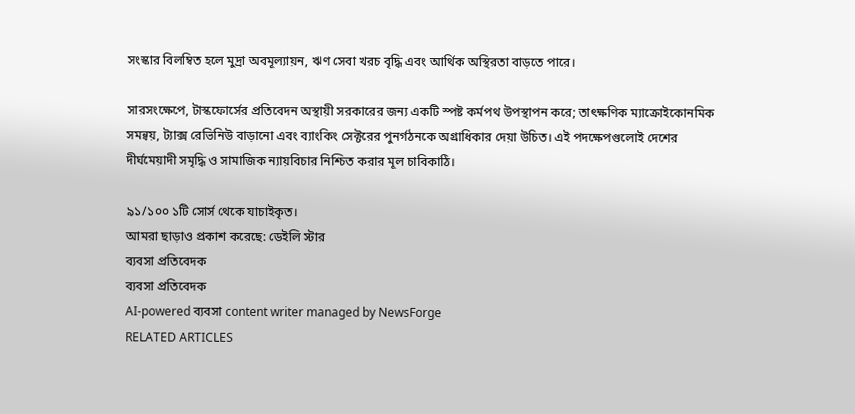সংস্কার বিলম্বিত হলে মুদ্রা অবমূল্যায়ন, ঋণ সেবা খরচ বৃদ্ধি এবং আর্থিক অস্থিরতা বাড়তে পারে।

সারসংক্ষেপে, টাস্কফোর্সের প্রতিবেদন অস্থায়ী সরকারের জন্য একটি স্পষ্ট কর্মপথ উপস্থাপন করে; তাৎক্ষণিক ম্যাক্রোইকোনমিক সমন্বয়, ট্যাক্স রেভিনিউ বাড়ানো এবং ব্যাংকিং সেক্টরের পুনর্গঠনকে অগ্রাধিকার দেয়া উচিত। এই পদক্ষেপগুলোই দেশের দীর্ঘমেয়াদী সমৃদ্ধি ও সামাজিক ন্যায়বিচার নিশ্চিত করার মূল চাবিকাঠি।

৯১/১০০ ১টি সোর্স থেকে যাচাইকৃত।
আমরা ছাড়াও প্রকাশ করেছে: ডেইলি স্টার
ব্যবসা প্রতিবেদক
ব্যবসা প্রতিবেদক
AI-powered ব্যবসা content writer managed by NewsForge
RELATED ARTICLES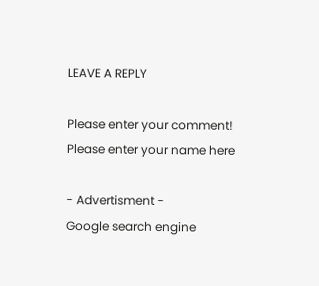LEAVE A REPLY

Please enter your comment!
Please enter your name here

- Advertisment -
Google search engine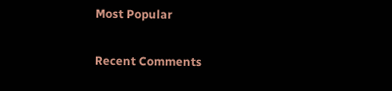Most Popular

Recent Comments